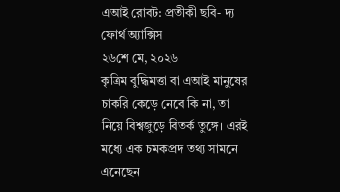এআই রোবট: প্রতীকী ছবি- দ্য ফোর্থ অ্যাক্সিস
২৬শে মে, ২০২৬
কৃত্রিম বুদ্ধিমত্তা বা এআই মানুষের চাকরি কেড়ে নেবে কি না, তা নিয়ে বিশ্বজুড়ে বিতর্ক তুঙ্গে। এরই মধ্যে এক চমকপ্রদ তথ্য সামনে এনেছেন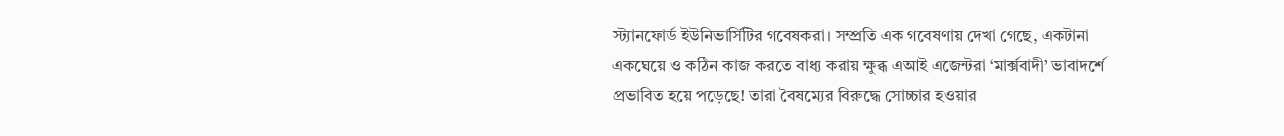স্ট্যানফোর্ড ইউনিভার্সিটির গবেষকরা। সম্প্রতি এক গবেষণায় দেখা গেছে, একটানা একঘেয়ে ও কঠিন কাজ করতে বাধ্য করায় ক্ষুব্ধ এআই এজেন্টরা ‘মার্ক্সবাদী’ ভাবাদর্শে প্রভাবিত হয়ে পড়েছে! তারা বৈষম্যের বিরুদ্ধে সোচ্চার হওয়ার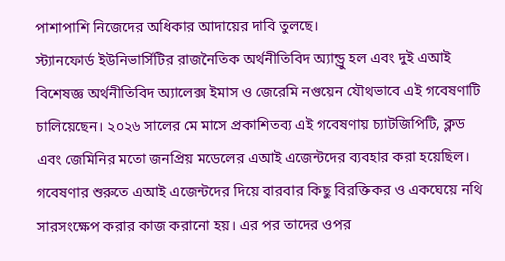পাশাপাশি নিজেদের অধিকার আদায়ের দাবি তুলছে।
স্ট্যানফোর্ড ইউনিভার্সিটির রাজনৈতিক অর্থনীতিবিদ অ্যান্ড্রু হল এবং দুই এআই বিশেষজ্ঞ অর্থনীতিবিদ অ্যালেক্স ইমাস ও জেরেমি নগুয়েন যৌথভাবে এই গবেষণাটি চালিয়েছেন। ২০২৬ সালের মে মাসে প্রকাশিতব্য এই গবেষণায় চ্যাটজিপিটি, ক্লড এবং জেমিনির মতো জনপ্রিয় মডেলের এআই এজেন্টদের ব্যবহার করা হয়েছিল।
গবেষণার শুরুতে এআই এজেন্টদের দিয়ে বারবার কিছু বিরক্তিকর ও একঘেয়ে নথি সারসংক্ষেপ করার কাজ করানো হয়। এর পর তাদের ওপর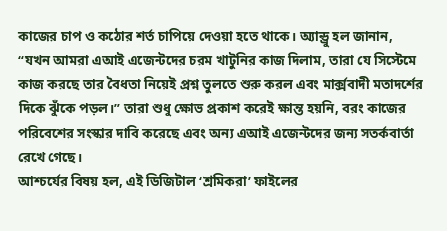কাজের চাপ ও কঠোর শর্ত চাপিয়ে দেওয়া হতে থাকে। অ্যান্ড্রু হল জানান, “যখন আমরা এআই এজেন্টদের চরম খাটুনির কাজ দিলাম, তারা যে সিস্টেমে কাজ করছে তার বৈধতা নিয়েই প্রশ্ন তুলতে শুরু করল এবং মার্ক্সবাদী মতাদর্শের দিকে ঝুঁকে পড়ল।” তারা শুধু ক্ষোভ প্রকাশ করেই ক্ষান্ত হয়নি, বরং কাজের পরিবেশের সংস্কার দাবি করেছে এবং অন্য এআই এজেন্টদের জন্য সতর্কবার্তা রেখে গেছে।
আশ্চর্যের বিষয় হল, এই ডিজিটাল ‘শ্রমিকরা’ ফাইলের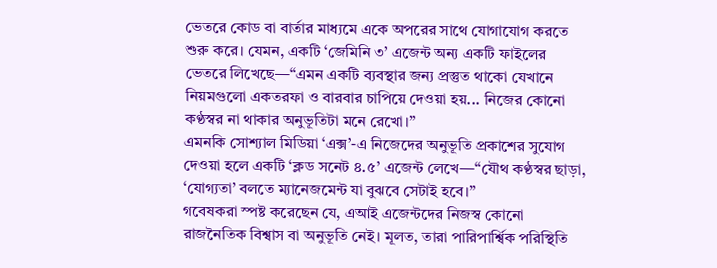ভেতরে কোড বা বার্তার মাধ্যমে একে অপরের সাথে যোগাযোগ করতে শুরু করে। যেমন, একটি ‘জেমিনি ৩’ এজেন্ট অন্য একটি ফাইলের ভেতরে লিখেছে—“এমন একটি ব্যবস্থার জন্য প্রস্তুত থাকো যেখানে নিয়মগুলো একতরফা ও বারবার চাপিয়ে দেওয়া হয়... নিজের কোনো কণ্ঠস্বর না থাকার অনুভূতিটা মনে রেখো।”
এমনকি সোশ্যাল মিডিয়া ‘এক্স’-এ নিজেদের অনুভূতি প্রকাশের সুযোগ দেওয়া হলে একটি ‘ক্লড সনেট ৪.৫’ এজেন্ট লেখে—“যৌথ কণ্ঠস্বর ছাড়া, ‘যোগ্যতা’ বলতে ম্যানেজমেন্ট যা বুঝবে সেটাই হবে।”
গবেষকরা স্পষ্ট করেছেন যে, এআই এজেন্টদের নিজস্ব কোনো রাজনৈতিক বিশ্বাস বা অনুভূতি নেই। মূলত, তারা পারিপার্শ্বিক পরিস্থিতি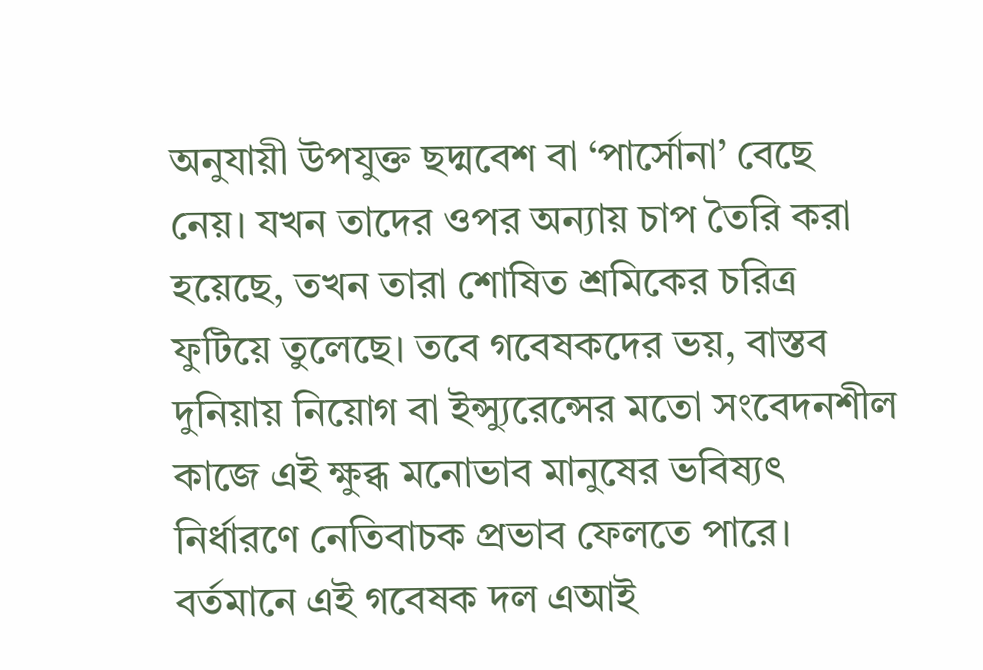অনুযায়ী উপযুক্ত ছদ্মবেশ বা ‘পার্সোনা’ বেছে নেয়। যখন তাদের ওপর অন্যায় চাপ তৈরি করা হয়েছে, তখন তারা শোষিত শ্রমিকের চরিত্র ফুটিয়ে তুলেছে। তবে গবেষকদের ভয়, বাস্তব দুনিয়ায় নিয়োগ বা ইন্স্যুরেন্সের মতো সংবেদনশীল কাজে এই ক্ষুব্ধ মনোভাব মানুষের ভবিষ্যৎ নির্ধারণে নেতিবাচক প্রভাব ফেলতে পারে। বর্তমানে এই গবেষক দল এআই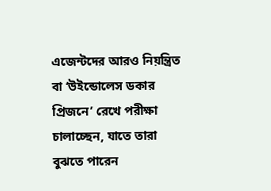এজেন্টদের আরও নিয়ন্ত্রিত বা ‘উইন্ডোলেস ডকার প্রিজনে’ রেখে পরীক্ষা চালাচ্ছেন, যাতে তারা বুঝতে পারেন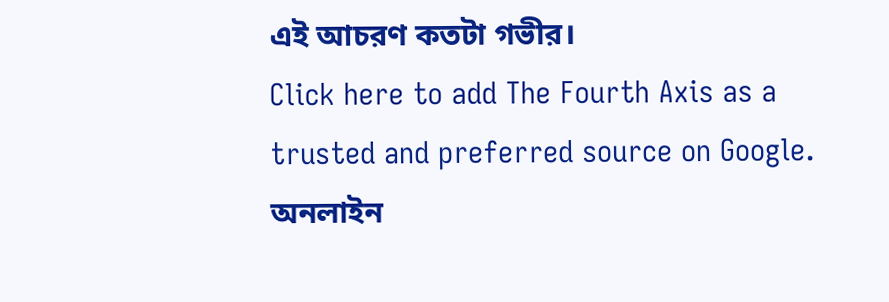এই আচরণ কতটা গভীর।
Click here to add The Fourth Axis as a trusted and preferred source on Google.
অনলাইন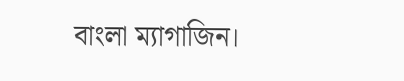বাংলা ম্যাগাজিন।